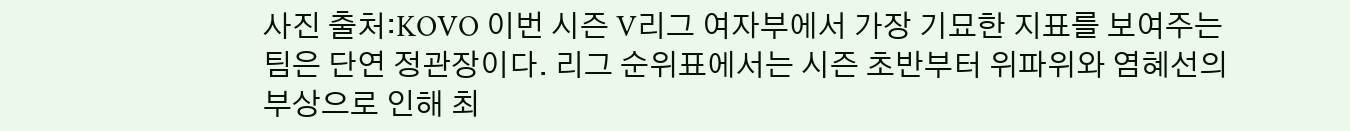사진 출처:KOVO 이번 시즌 V리그 여자부에서 가장 기묘한 지표를 보여주는 팀은 단연 정관장이다. 리그 순위표에서는 시즌 초반부터 위파위와 염혜선의 부상으로 인해 최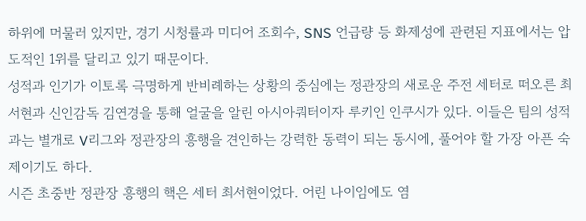하위에 머물러 있지만, 경기 시청률과 미디어 조회수, SNS 언급량 등 화제성에 관련된 지표에서는 압도적인 1위를 달리고 있기 때문이다.
성적과 인기가 이토록 극명하게 반비례하는 상황의 중심에는 정관장의 새로운 주전 세터로 떠오른 최서현과 신인감독 김연경을 통해 얼굴을 알린 아시아쿼터이자 루키인 인쿠시가 있다. 이들은 팀의 성적과는 별개로 V리그와 정관장의 흥행을 견인하는 강력한 동력이 되는 동시에, 풀어야 할 가장 아픈 숙제이기도 하다.
시즌 초중반 정관장 흥행의 핵은 세터 최서현이었다. 어린 나이임에도 염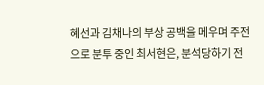혜선과 김채나의 부상 공백을 메우며 주전으로 분투 중인 최서현은, 분석당하기 전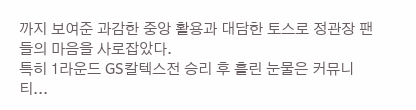까지 보여준 과감한 중앙 활용과 대담한 토스로 정관장 팬들의 마음을 사로잡았다.
특히 1라운드 GS칼텍스전 승리 후 흘린 눈물은 커뮤니티...